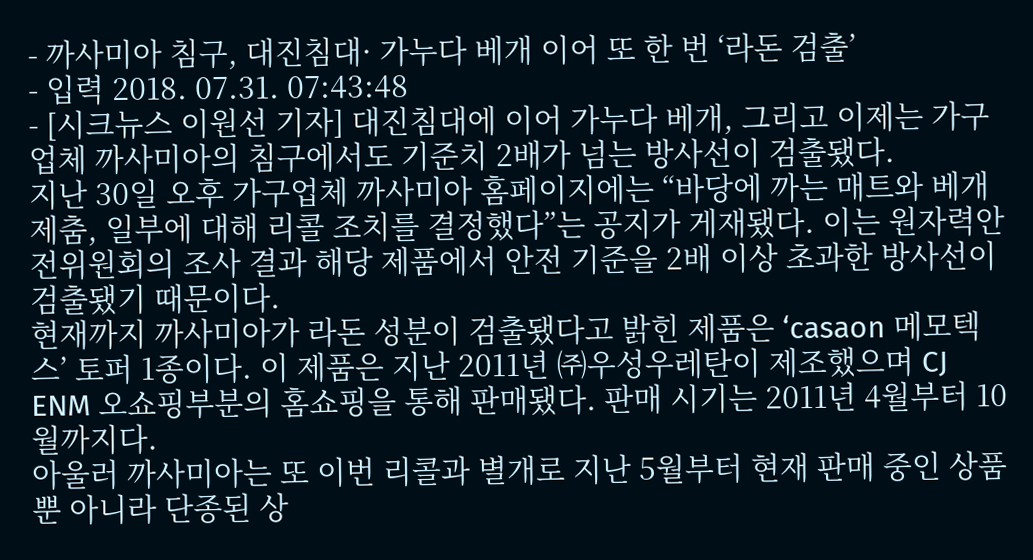- 까사미아 침구, 대진침대· 가누다 베개 이어 또 한 번 ‘라돈 검출’
- 입력 2018. 07.31. 07:43:48
- [시크뉴스 이원선 기자] 대진침대에 이어 가누다 베개, 그리고 이제는 가구업체 까사미아의 침구에서도 기준치 2배가 넘는 방사선이 검출됐다.
지난 30일 오후 가구업체 까사미아 홈페이지에는 “바당에 까는 매트와 베개 제춤, 일부에 대해 리콜 조치를 결정했다”는 공지가 게재됐다. 이는 원자력안전위원회의 조사 결과 해당 제품에서 안전 기준을 2배 이상 초과한 방사선이 검출됐기 때문이다.
현재까지 까사미아가 라돈 성분이 검출됐다고 밝힌 제품은 ‘casaon 메모텍스’ 토퍼 1종이다. 이 제품은 지난 2011년 ㈜우성우레탄이 제조했으며 CJ ENM 오쇼핑부분의 홈쇼핑을 통해 판매됐다. 판매 시기는 2011년 4월부터 10월까지다.
아울러 까사미아는 또 이번 리콜과 별개로 지난 5월부터 현재 판매 중인 상품뿐 아니라 단종된 상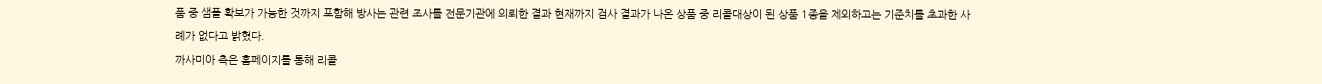품 중 샘플 확보가 가능한 것까지 포함해 방사는 관련 조사를 전문기관에 의뢰한 결과 현재까지 검사 결과가 나온 상품 중 리콜대상이 된 상품 1종을 제외하고는 기준치를 초과한 사례가 없다고 밝혔다.
까사미아 측은 홈페이지를 통해 리콜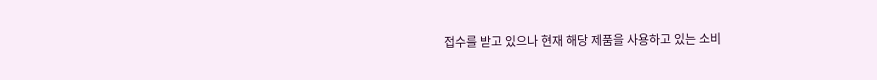접수를 받고 있으나 현재 해당 제품을 사용하고 있는 소비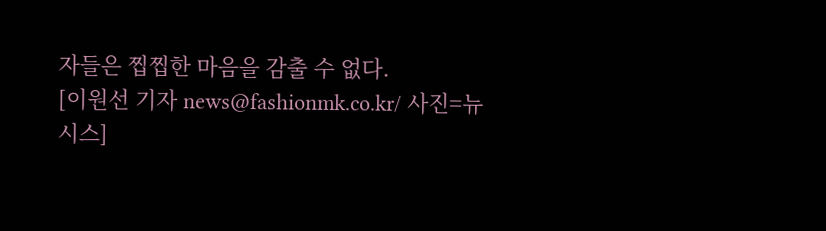자들은 찝찝한 마음을 감출 수 없다.
[이원선 기자 news@fashionmk.co.kr/ 사진=뉴시스]